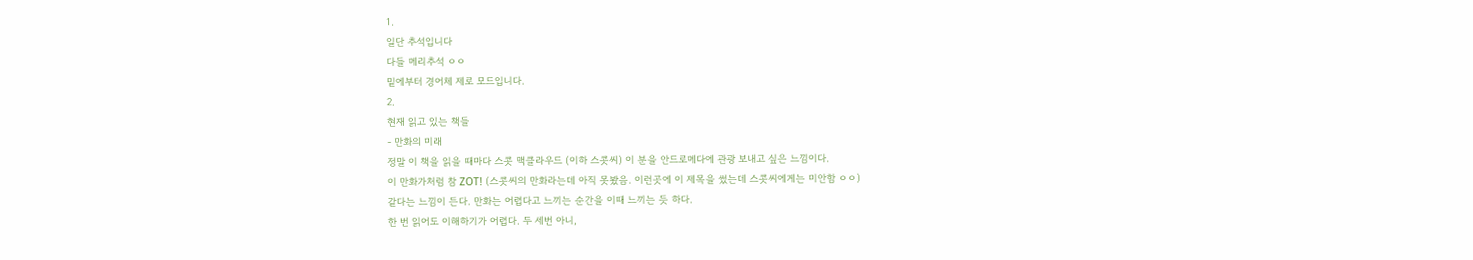1.
일단 추석입니다
다들 메리추석 ㅇㅇ
밑에부터 경어체 제로 모드입니다.
2.
현재 읽고 있는 책들
- 만화의 미래
정말 이 책을 읽을 때마다 스콧 맥클라우드 (이하 스콧씨) 이 분을 안드로메다에 관광 보내고 싶은 느낌이다.
이 만화가처럼 참 ZOT! (스콧씨의 만화라는데 아직 못봤음. 이런곳에 이 제목을 썼는데 스콧씨에게는 미안함 ㅇㅇ)
같다는 느낌이 든다. 만화는 어렵다고 느끼는 순간을 이때 느끼는 듯 하다.
한 번 읽어도 이해하기가 어렵다. 두 세번 아니,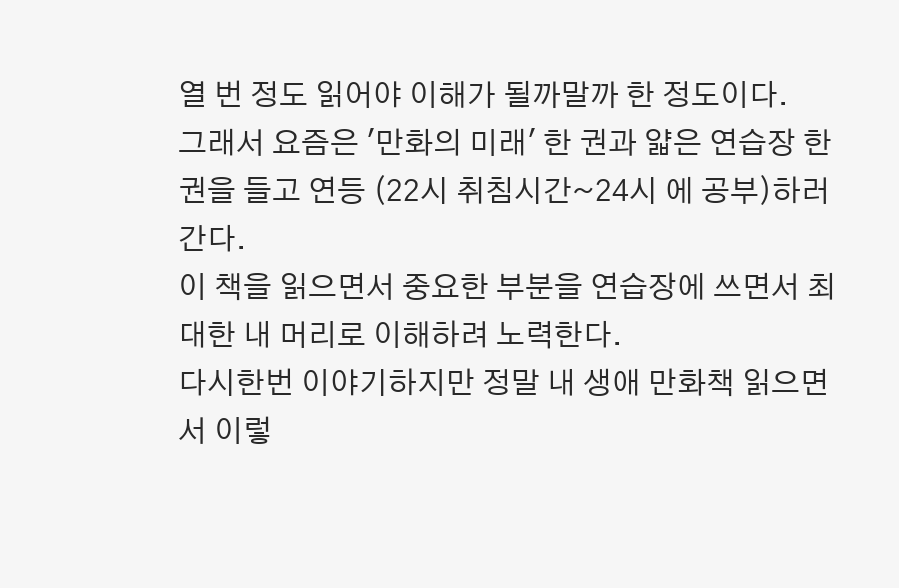열 번 정도 읽어야 이해가 될까말까 한 정도이다.
그래서 요즘은 '만화의 미래' 한 권과 얇은 연습장 한 권을 들고 연등 (22시 취침시간~24시 에 공부)하러 간다.
이 책을 읽으면서 중요한 부분을 연습장에 쓰면서 최대한 내 머리로 이해하려 노력한다.
다시한번 이야기하지만 정말 내 생애 만화책 읽으면서 이렇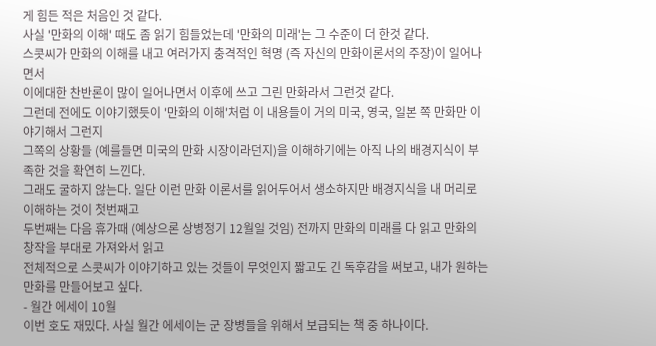게 힘든 적은 처음인 것 같다.
사실 '만화의 이해' 때도 좀 읽기 힘들었는데 '만화의 미래'는 그 수준이 더 한것 같다.
스콧씨가 만화의 이해를 내고 여러가지 충격적인 혁명 (즉 자신의 만화이론서의 주장)이 일어나면서
이에대한 찬반론이 많이 일어나면서 이후에 쓰고 그린 만화라서 그런것 같다.
그런데 전에도 이야기했듯이 '만화의 이해'처럼 이 내용들이 거의 미국, 영국, 일본 쪽 만화만 이야기해서 그런지
그쪽의 상황들 (예를들면 미국의 만화 시장이라던지)을 이해하기에는 아직 나의 배경지식이 부족한 것을 확연히 느낀다.
그래도 굴하지 않는다. 일단 이런 만화 이론서를 읽어두어서 생소하지만 배경지식을 내 머리로 이해하는 것이 첫번째고
두번째는 다음 휴가때 (예상으론 상병정기 12월일 것임) 전까지 만화의 미래를 다 읽고 만화의 창작을 부대로 가져와서 읽고
전체적으로 스콧씨가 이야기하고 있는 것들이 무엇인지 짧고도 긴 독후감을 써보고, 내가 원하는 만화를 만들어보고 싶다.
- 월간 에세이 10월
이번 호도 재밌다. 사실 월간 에세이는 군 장병들을 위해서 보급되는 책 중 하나이다.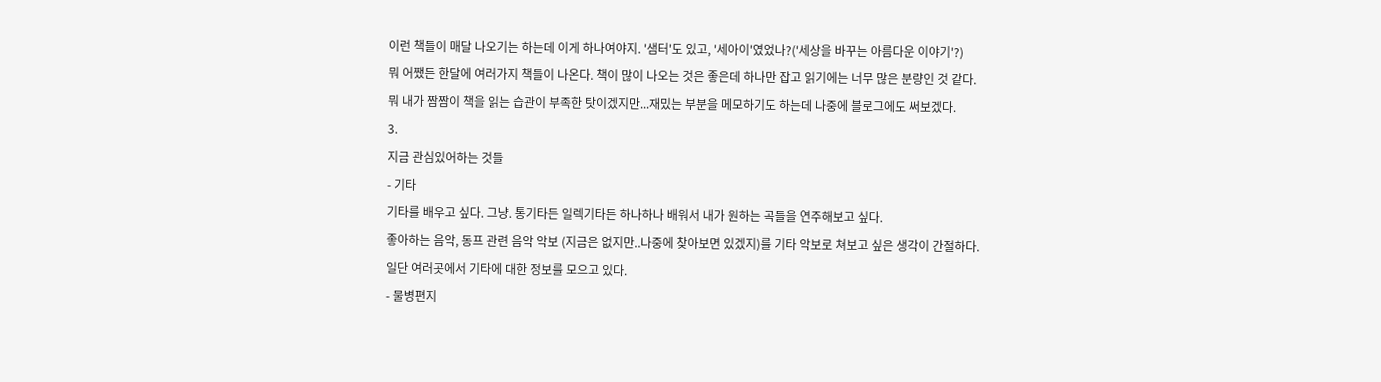이런 책들이 매달 나오기는 하는데 이게 하나여야지. '샘터'도 있고, '세아이'였었나?('세상을 바꾸는 아름다운 이야기'?)
뭐 어쨌든 한달에 여러가지 책들이 나온다. 책이 많이 나오는 것은 좋은데 하나만 잡고 읽기에는 너무 많은 분량인 것 같다.
뭐 내가 짬짬이 책을 읽는 습관이 부족한 탓이겠지만...재밌는 부분을 메모하기도 하는데 나중에 블로그에도 써보겠다.
3.
지금 관심있어하는 것들
- 기타
기타를 배우고 싶다. 그냥. 통기타든 일렉기타든 하나하나 배워서 내가 원하는 곡들을 연주해보고 싶다.
좋아하는 음악, 동프 관련 음악 악보 (지금은 없지만..나중에 찾아보면 있겠지)를 기타 악보로 쳐보고 싶은 생각이 간절하다.
일단 여러곳에서 기타에 대한 정보를 모으고 있다.
- 물병편지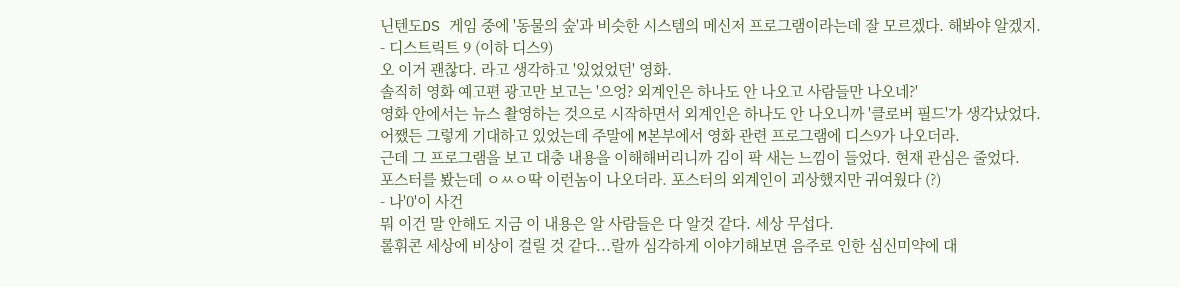닌텐도DS 게임 중에 '동물의 숲'과 비슷한 시스템의 메신저 프로그램이라는데 잘 모르겠다. 해봐야 알겠지.
- 디스트릭트 9 (이하 디스9)
오 이거 괜찮다. 라고 생각하고 '있었었던' 영화.
솔직히 영화 예고편 광고만 보고는 '으엉? 외계인은 하나도 안 나오고 사람들만 나오네?'
영화 안에서는 뉴스 촬영하는 것으로 시작하면서 외계인은 하나도 안 나오니까 '클로버 필드'가 생각났었다.
어쨌든 그렇게 기대하고 있었는데 주말에 M본부에서 영화 관련 프로그램에 디스9가 나오더라.
근데 그 프로그램을 보고 대충 내용을 이해해버리니까 김이 팍 새는 느낌이 들었다. 현재 관심은 줄었다.
포스터를 봤는데 ㅇㅆㅇ딱 이런놈이 나오더라. 포스터의 외계인이 괴상했지만 귀여웠다 (?)
- 나'0'이 사건
뭐 이건 말 안해도 지금 이 내용은 알 사람들은 다 알것 같다. 세상 무섭다.
롤휘콘 세상에 비상이 걸릴 것 같다...랄까 심각하게 이야기해보면 음주로 인한 심신미약에 대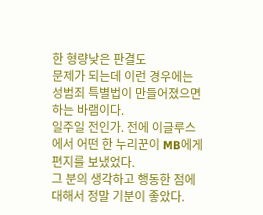한 형량낮은 판결도
문제가 되는데 이런 경우에는 성범죄 특별법이 만들어졌으면 하는 바램이다.
일주일 전인가. 전에 이글루스에서 어떤 한 누리꾼이 MB에게 편지를 보냈었다.
그 분의 생각하고 행동한 점에 대해서 정말 기분이 좋았다.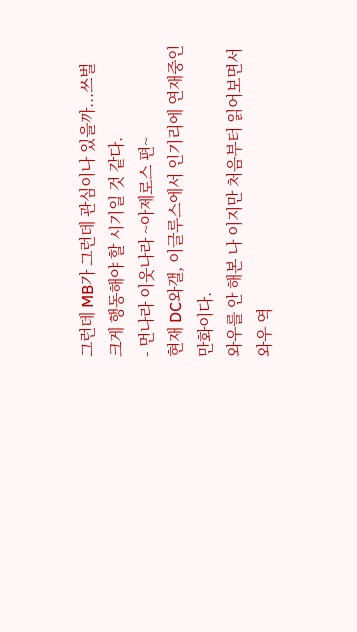그런데 MB가 그런데 관심이나 있을까...쓰벌
크게 행동해야 할 시기일 것 같다.
- 먼나라 이웃나라 ~아제로스 편~
현재 DC와갤, 이글루스에서 인기리에 연재중인 만화이다.
와우를 안 해본 나 이지만 처음부터 읽어보면서 와우 역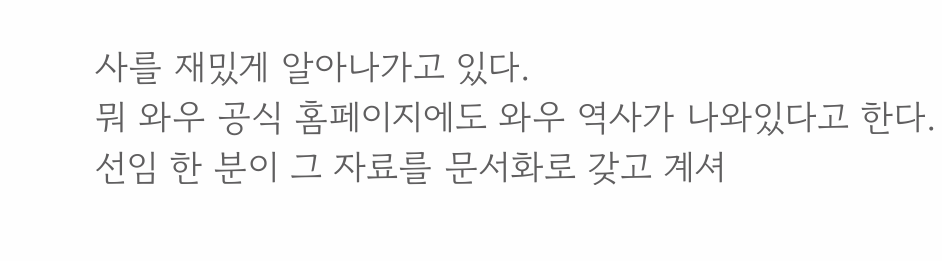사를 재밌게 알아나가고 있다.
뭐 와우 공식 홈페이지에도 와우 역사가 나와있다고 한다.
선임 한 분이 그 자료를 문서화로 갖고 계셔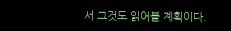서 그것도 읽어볼 계획이다.